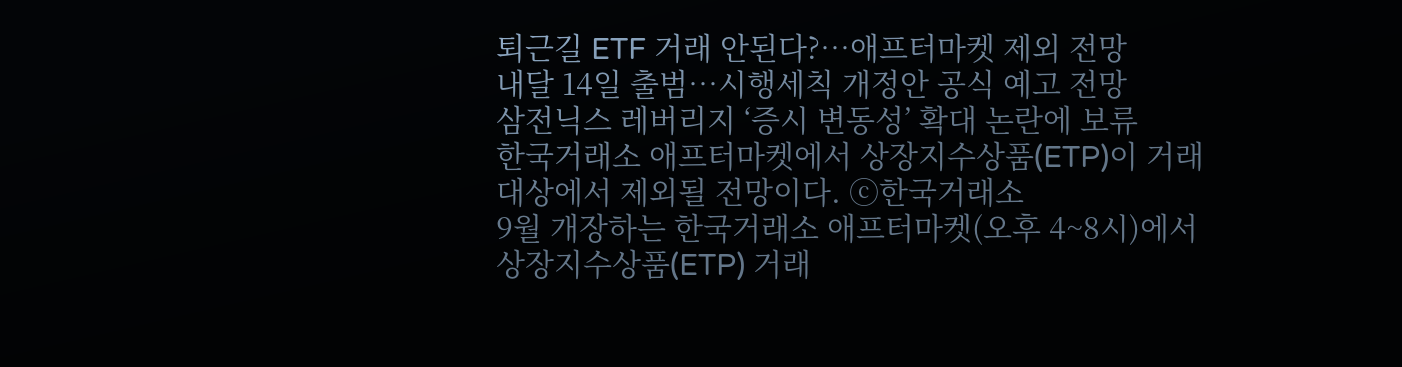퇴근길 ETF 거래 안된다?…애프터마켓 제외 전망
내달 14일 출범…시행세칙 개정안 공식 예고 전망
삼전닉스 레버리지 ‘증시 변동성’ 확대 논란에 보류
한국거래소 애프터마켓에서 상장지수상품(ETP)이 거래 대상에서 제외될 전망이다. ⓒ한국거래소
9월 개장하는 한국거래소 애프터마켓(오후 4~8시)에서 상장지수상품(ETP) 거래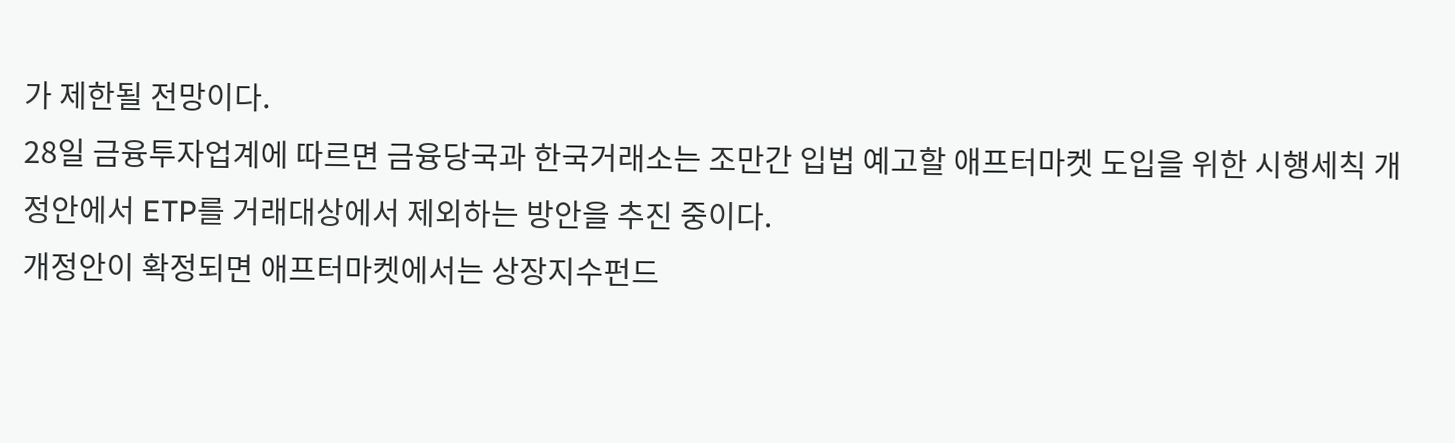가 제한될 전망이다.
28일 금융투자업계에 따르면 금융당국과 한국거래소는 조만간 입법 예고할 애프터마켓 도입을 위한 시행세칙 개정안에서 ETP를 거래대상에서 제외하는 방안을 추진 중이다.
개정안이 확정되면 애프터마켓에서는 상장지수펀드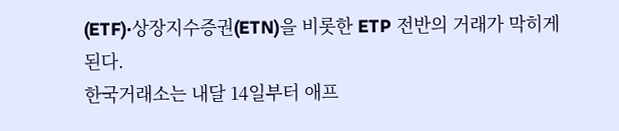(ETF)·상장지수증권(ETN)을 비롯한 ETP 전반의 거래가 막히게 된다.
한국거래소는 내달 14일부터 애프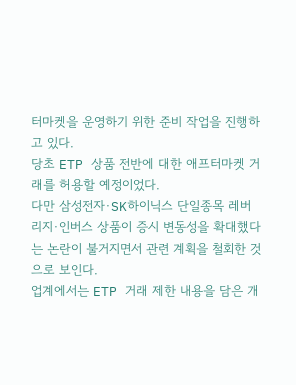터마켓을 운영하기 위한 준비 작업을 진행하고 있다.
당초 ETP 상품 전반에 대한 애프터마켓 거래를 허용할 예정이었다.
다만 삼성전자·SK하이닉스 단일종목 레버리지·인버스 상품이 증시 변동성을 확대했다는 논란이 불거지면서 관련 계획을 철회한 것으로 보인다.
업계에서는 ETP 거래 제한 내용을 담은 개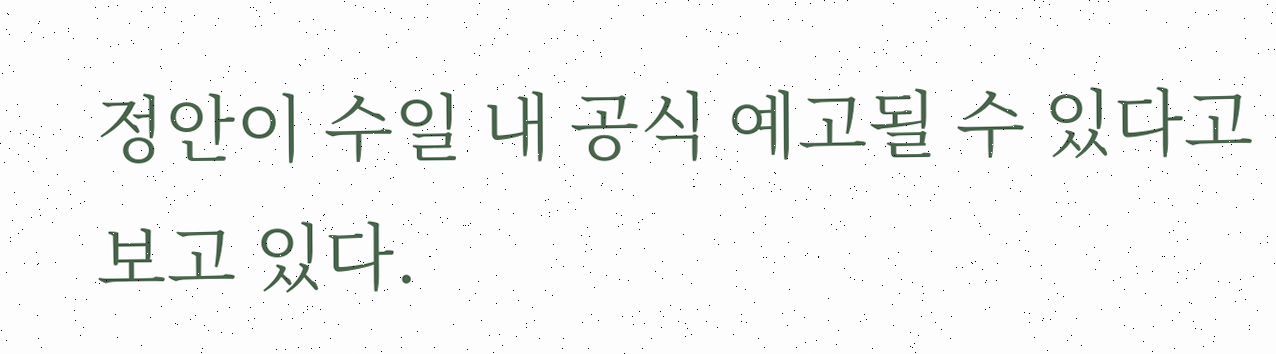정안이 수일 내 공식 예고될 수 있다고 보고 있다.